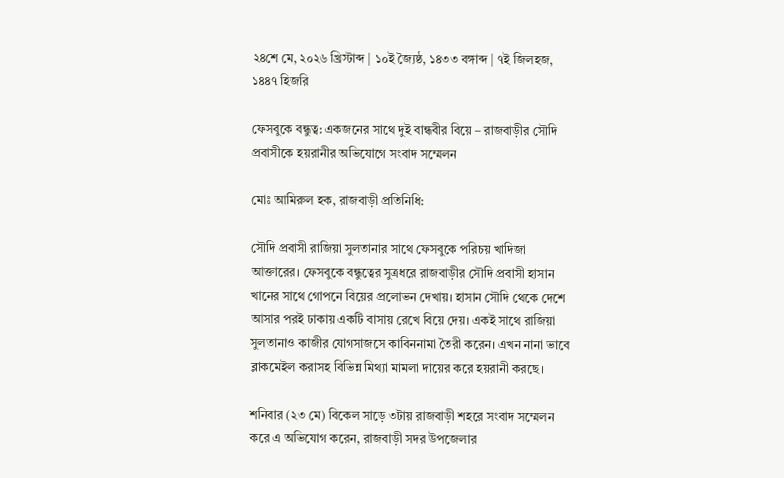২৪শে মে, ২০২৬ খ্রিস্টাব্দ | ১০ই জ্যৈষ্ঠ, ১৪৩৩ বঙ্গাব্দ | ৭ই জিলহজ, ১৪৪৭ হিজরি

ফেসবুকে বন্ধুত্ব: একজনের সাথে দুই বান্ধবীর বিয়ে – রাজবাড়ীর সৌদি প্রবাসীকে হয়রানীর অভিযোগে সংবাদ সম্মেলন

মোঃ আমিরুল হক, রাজবাড়ী প্রতিনিধি:

সৌদি প্রবাসী রাজিয়া সুলতানার সাথে ফেসবুকে পরিচয় খাদিজা আক্তারের। ফেসবুকে বন্ধুত্বের সুত্রধরে রাজবাড়ীর সৌদি প্রবাসী হাসান খানের সাথে গোপনে বিয়ের প্রলোভন দেখায়। হাসান সৌদি থেকে দেশে আসার পরই ঢাকায় একটি বাসায় রেখে বিয়ে দেয়। একই সাথে রাজিয়া সুলতানাও কাজীর যোগসাজসে কাবিননামা তৈরী করেন। এখন নানা ভাবে ব্লাকমেইল করাসহ বিভিন্ন মিথ্যা মামলা দায়ের করে হয়রানী করছে।

শনিবার (২৩ মে) বিকেল সাড়ে ৩টায় রাজবাড়ী শহরে সংবাদ সম্মেলন করে এ অভিযোগ করেন, রাজবাড়ী সদর উপজেলার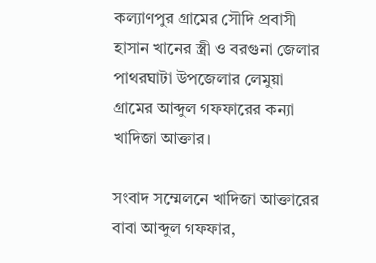কল্যাণপুর গ্রামের সৌদি প্রবাসী হাসান খানের স্ত্রী ও বরগুনা জেলার পাথরঘাটা উপজেলার লেমুয়া গ্রামের আব্দুল গফফারের কন্যা খাদিজা আক্তার।

সংবাদ সম্মেলনে খাদিজা আক্তারের বাবা আব্দুল গফফার,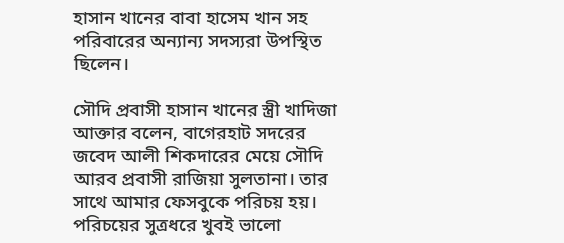হাসান খানের বাবা হাসেম খান সহ পরিবারের অন্যান্য সদস্যরা উপস্থিত ছিলেন।

সৌদি প্রবাসী হাসান খানের স্ত্রী খাদিজা আক্তার বলেন, বাগেরহাট সদরের জবেদ আলী শিকদারের মেয়ে সৌদি আরব প্রবাসী রাজিয়া সুলতানা। তার সাথে আমার ফেসবুকে পরিচয় হয়। পরিচয়ের সুত্রধরে খুবই ভালো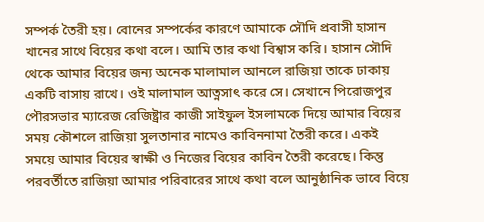সম্পর্ক তৈরী হয়। বোনের সম্পর্কের কারণে আমাকে সৌদি প্রবাসী হাসান খানের সাথে বিয়ের কথা বলে। আমি তার কথা বিশ্বাস করি। হাসান সৌদি থেকে আমার বিয়ের জন্য অনেক মালামাল আনলে রাজিয়া তাকে ঢাকায় একটি বাসায় রাখে। ওই মালামাল আত্নসাৎ করে সে। সেখানে পিরোজপুর পৌরসভার ম্যারেজ রেজিষ্ট্রার কাজী সাইফুল ইসলামকে দিয়ে আমার বিয়ের সময় কৌশলে রাজিয়া সুলতানার নামেও কাবিননামা তৈরী করে। একই সময়ে আমার বিয়ের স্বাক্ষী ও নিজের বিয়ের কাবিন তৈরী করেছে। কিন্তু পরবর্তীতে রাজিয়া আমার পরিবারের সাথে কথা বলে আনুষ্ঠানিক ভাবে বিয়ে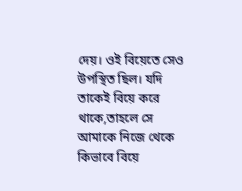দেয়। ওই বিয়েতে সেও উপস্থিত ছিল। যদি তাকেই বিয়ে করে থাকে,তাহলে সে আমাকে নিজে থেকে কিভাবে বিয়ে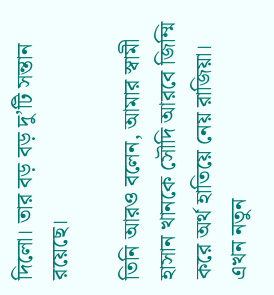দিলো। তার বড় বড় দু’টি সন্তান রয়েছে।

তিনি আরও বলেন, আমার স্বামী হাসান খানকে সৌদি আরবে জিম্মি করে অর্থ হাতিয়ে নেয় রাজিয়া। এখন নতুন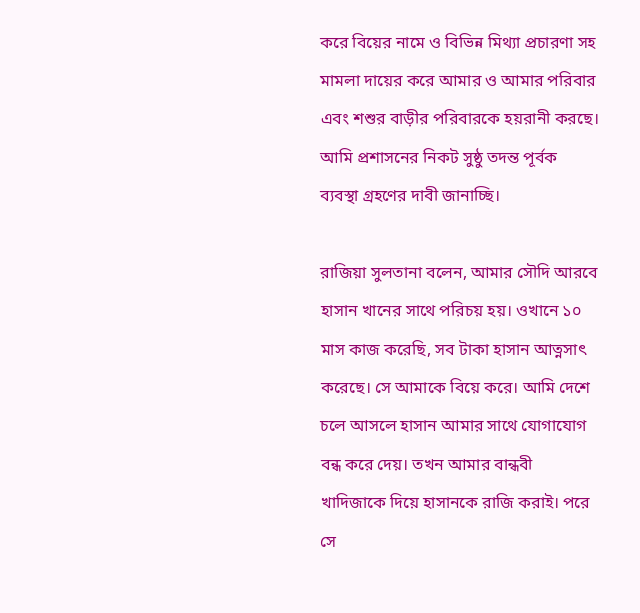করে বিয়ের নামে ও বিভিন্ন মিথ্যা প্রচারণা সহ মামলা দায়ের করে আমার ও আমার পরিবার এবং শশুর বাড়ীর পরিবারকে হয়রানী করছে। আমি প্রশাসনের নিকট সুষ্ঠু তদন্ত পূর্বক ব্যবস্থা গ্রহণের দাবী জানাচ্ছি।

রাজিয়া সুলতানা বলেন, আমার সৌদি আরবে হাসান খানের সাথে পরিচয় হয়। ওখানে ১০ মাস কাজ করেছি, সব টাকা হাসান আত্নসাৎ করেছে। সে আমাকে বিয়ে করে। আমি দেশে চলে আসলে হাসান আমার সাথে যোগাযোগ বন্ধ করে দেয়। তখন আমার বান্ধবী খাদিজাকে দিয়ে হাসানকে রাজি করাই। পরে সে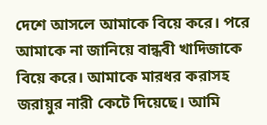দেশে আসলে আমাকে বিয়ে করে। পরে আমাকে না জানিয়ে বান্ধবী খাদিজাকে বিয়ে করে। আমাকে মারধর করাসহ জরায়ুর নারী কেটে দিয়েছে। আমি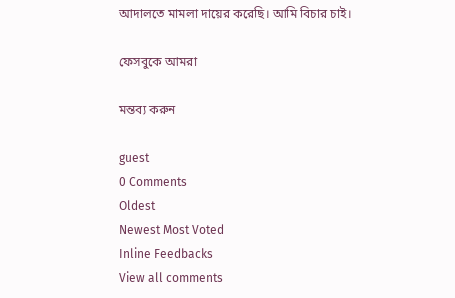আদালতে মামলা দায়ের করেছি। আমি বিচার চাই।

ফেসবুকে আমরা

মন্তব্য করুন

guest
0 Comments
Oldest
Newest Most Voted
Inline Feedbacks
View all comments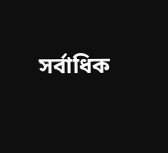সর্বাধিক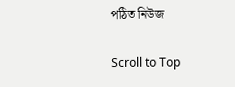পঠিত নিউজ

Scroll to Top